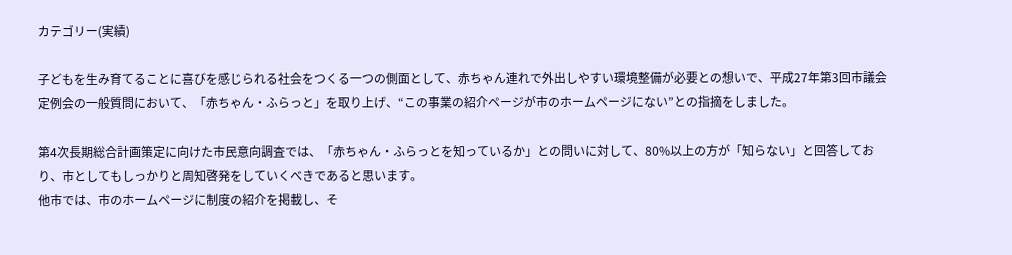カテゴリー(実績)

子どもを生み育てることに喜びを感じられる社会をつくる一つの側面として、赤ちゃん連れで外出しやすい環境整備が必要との想いで、平成27年第3回市議会定例会の一般質問において、「赤ちゃん・ふらっと」を取り上げ、“この事業の紹介ページが市のホームページにない”との指摘をしました。

第4次長期総合計画策定に向けた市民意向調査では、「赤ちゃん・ふらっとを知っているか」との問いに対して、80%以上の方が「知らない」と回答しており、市としてもしっかりと周知啓発をしていくべきであると思います。
他市では、市のホームページに制度の紹介を掲載し、そ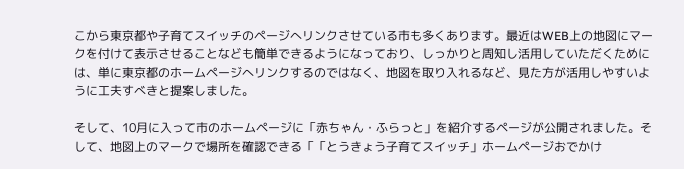こから東京都や子育てスイッチのページへリンクさせている市も多くあります。最近はWEB上の地図にマークを付けて表示させることなども簡単できるようになっており、しっかりと周知し活用していただくためには、単に東京都のホームページへリンクするのではなく、地図を取り入れるなど、見た方が活用しやすいように工夫すべきと提案しました。

そして、10月に入って市のホームページに「赤ちゃん・ふらっと」を紹介するページが公開されました。そして、地図上のマークで場所を確認できる「「とうきょう子育てスイッチ」ホームページおでかけ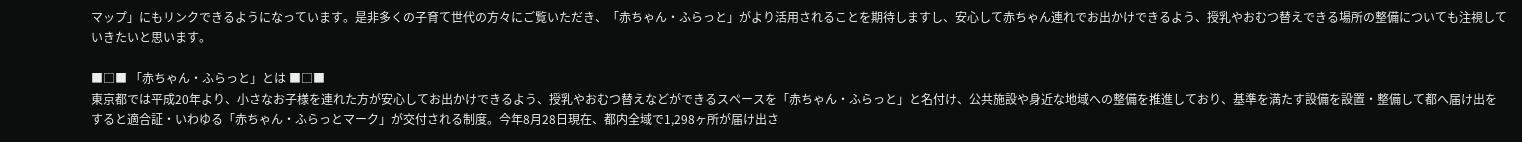マップ」にもリンクできるようになっています。是非多くの子育て世代の方々にご覧いただき、「赤ちゃん・ふらっと」がより活用されることを期待しますし、安心して赤ちゃん連れでお出かけできるよう、授乳やおむつ替えできる場所の整備についても注視していきたいと思います。

■□■ 「赤ちゃん・ふらっと」とは ■□■
東京都では平成20年より、小さなお子様を連れた方が安心してお出かけできるよう、授乳やおむつ替えなどができるスペースを「赤ちゃん・ふらっと」と名付け、公共施設や身近な地域への整備を推進しており、基準を満たす設備を設置・整備して都へ届け出をすると適合証・いわゆる「赤ちゃん・ふらっとマーク」が交付される制度。今年8月28日現在、都内全域で1,298ヶ所が届け出さ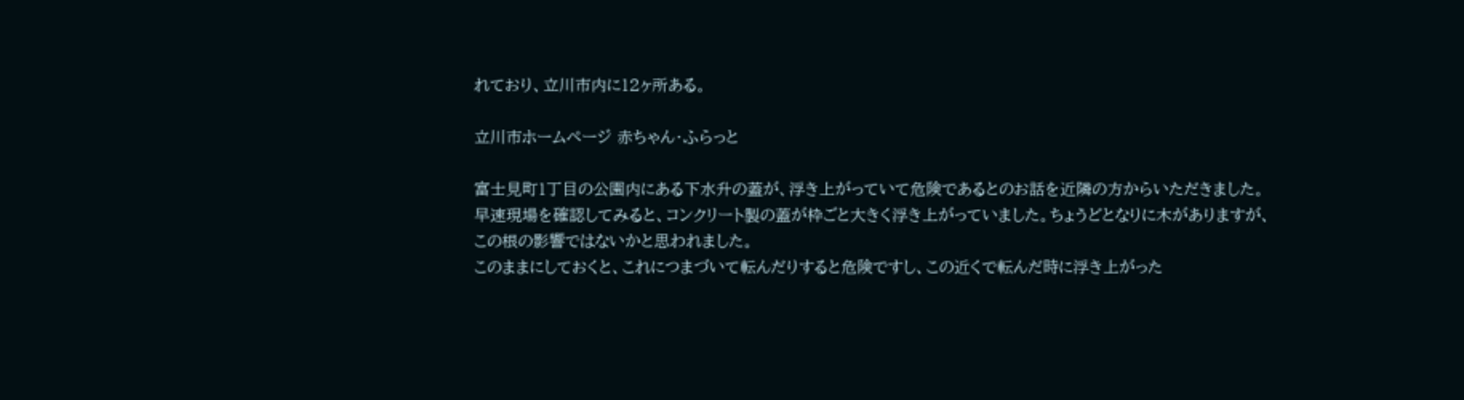れており、立川市内に12ヶ所ある。

立川市ホームページ 赤ちゃん・ふらっと

富士見町1丁目の公園内にある下水升の蓋が、浮き上がっていて危険であるとのお話を近隣の方からいただきました。
早速現場を確認してみると、コンクリート製の蓋が枠ごと大きく浮き上がっていました。ちょうどとなりに木がありますが、この根の影響ではないかと思われました。
このままにしておくと、これにつまづいて転んだりすると危険ですし、この近くで転んだ時に浮き上がった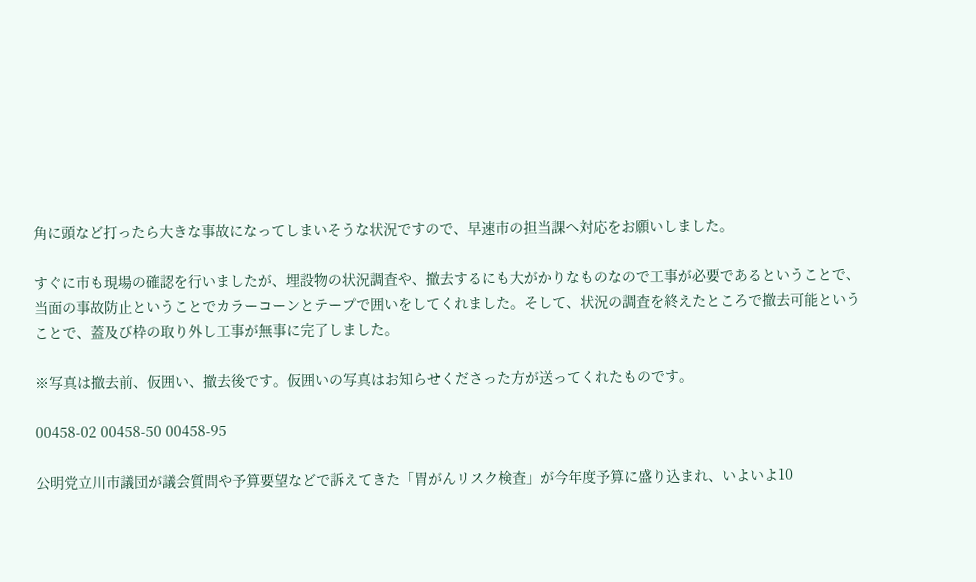角に頭など打ったら大きな事故になってしまいそうな状況ですので、早速市の担当課へ対応をお願いしました。

すぐに市も現場の確認を行いましたが、埋設物の状況調査や、撤去するにも大がかりなものなので工事が必要であるということで、当面の事故防止ということでカラーコーンとテープで囲いをしてくれました。そして、状況の調査を終えたところで撤去可能ということで、蓋及び枠の取り外し工事が無事に完了しました。

※写真は撤去前、仮囲い、撤去後です。仮囲いの写真はお知らせくださった方が送ってくれたものです。

00458-02 00458-50 00458-95

公明党立川市議団が議会質問や予算要望などで訴えてきた「胃がんリスク検査」が今年度予算に盛り込まれ、いよいよ10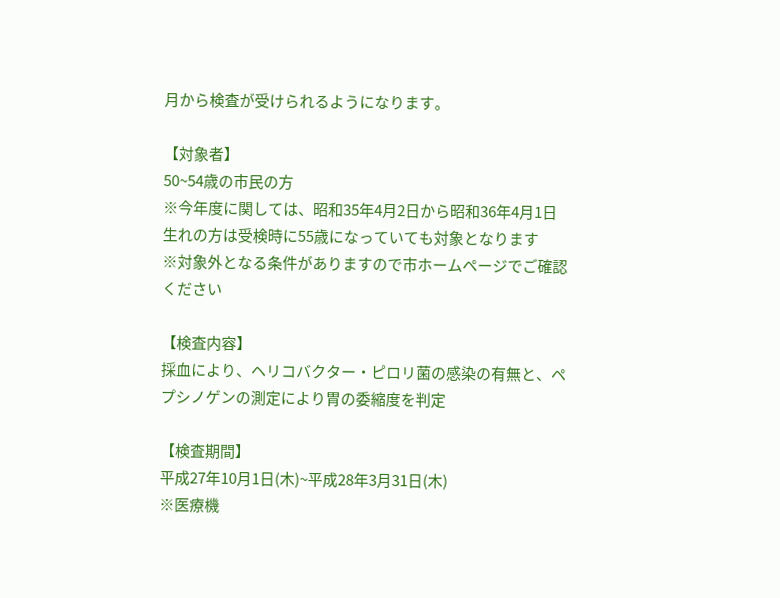月から検査が受けられるようになります。

【対象者】
50~54歳の市民の方
※今年度に関しては、昭和35年4月2日から昭和36年4月1日生れの方は受検時に55歳になっていても対象となります
※対象外となる条件がありますので市ホームページでご確認ください

【検査内容】
採血により、ヘリコバクター・ピロリ菌の感染の有無と、ペプシノゲンの測定により胃の委縮度を判定

【検査期間】
平成27年10月1日(木)~平成28年3月31日(木)
※医療機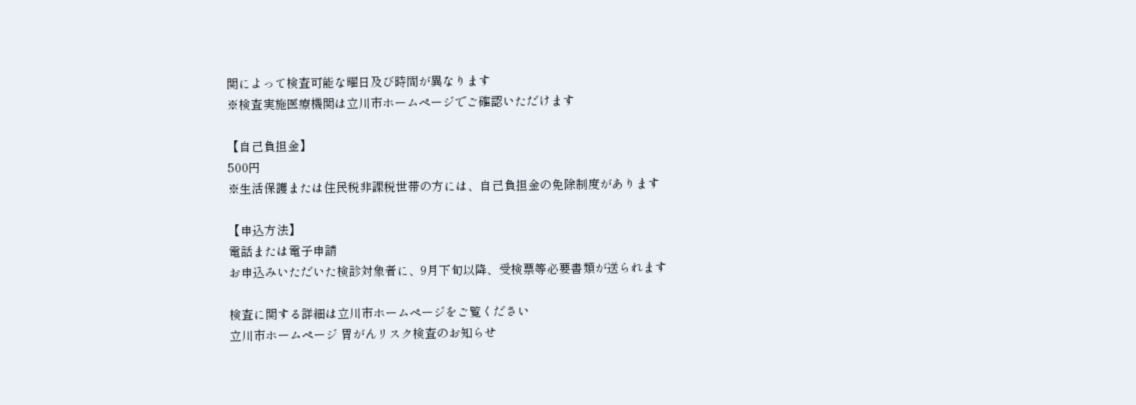関によって検査可能な曜日及び時間が異なります
※検査実施医療機関は立川市ホームページでご確認いただけます

【自己負担金】
500円
※生活保護または住民税非課税世帯の方には、自己負担金の免除制度があります

【申込方法】
電話または電子申請
お申込みいただいた検診対象者に、9月下旬以降、受検票等必要書類が送られます

検査に関する詳細は立川市ホームページをご覧ください
立川市ホームページ 胃がんリスク検査のお知らせ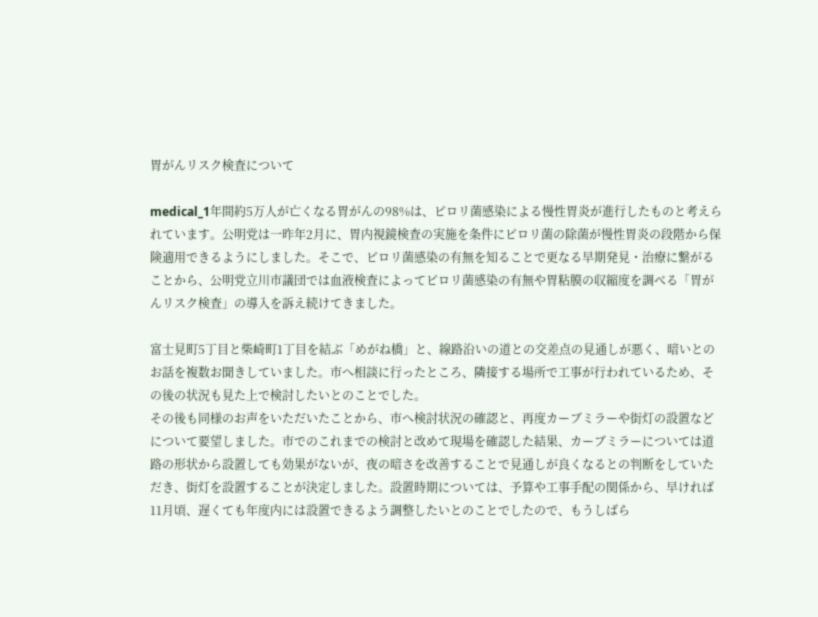胃がんリスク検査について

medical_1年間約5万人が亡くなる胃がんの98%は、ピロリ菌感染による慢性胃炎が進行したものと考えられています。公明党は一昨年2月に、胃内視鏡検査の実施を条件にピロリ菌の除菌が慢性胃炎の段階から保険適用できるようにしました。そこで、ピロリ菌感染の有無を知ることで更なる早期発見・治療に繋がることから、公明党立川市議団では血液検査によってピロリ菌感染の有無や胃粘膜の収縮度を調べる「胃がんリスク検査」の導入を訴え続けてきました。

富士見町5丁目と柴崎町1丁目を結ぶ「めがね橋」と、線路沿いの道との交差点の見通しが悪く、暗いとのお話を複数お聞きしていました。市へ相談に行ったところ、隣接する場所で工事が行われているため、その後の状況も見た上で検討したいとのことでした。
その後も同様のお声をいただいたことから、市へ検討状況の確認と、再度カーブミラーや街灯の設置などについて要望しました。市でのこれまでの検討と改めて現場を確認した結果、カーブミラーについては道路の形状から設置しても効果がないが、夜の暗さを改善することで見通しが良くなるとの判断をしていただき、街灯を設置することが決定しました。設置時期については、予算や工事手配の関係から、早ければ11月頃、遅くても年度内には設置できるよう調整したいとのことでしたので、もうしばら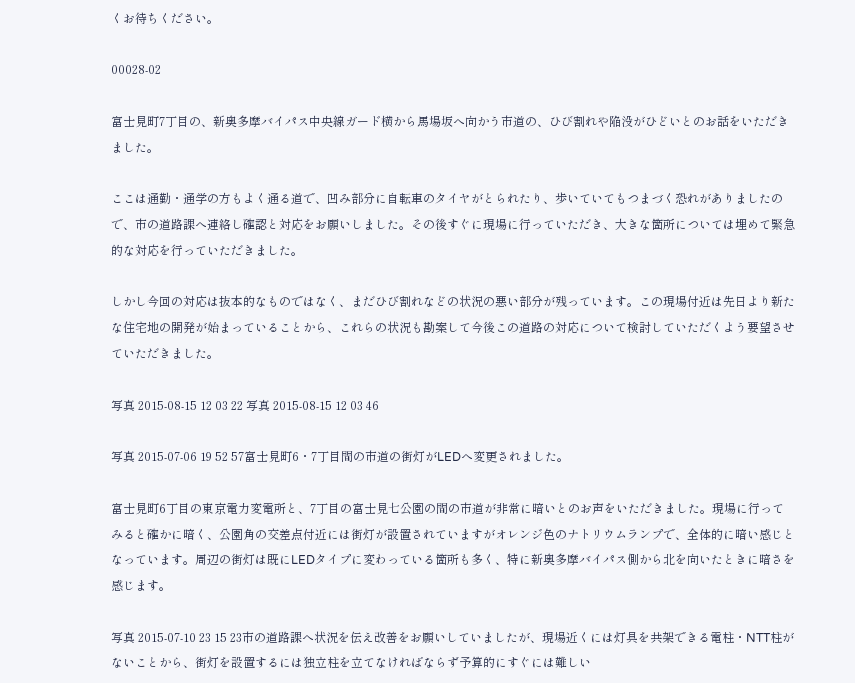くお待ちください。

00028-02

富士見町7丁目の、新奥多摩バイパス中央線ガード横から馬場坂へ向かう市道の、ひび割れや陥没がひどいとのお話をいただきました。

ここは通勤・通学の方もよく通る道で、凹み部分に自転車のタイヤがとられたり、歩いていてもつまづく恐れがありましたので、市の道路課へ連絡し確認と対応をお願いしました。その後すぐに現場に行っていただき、大きな箇所については埋めて緊急的な対応を行っていただきました。

しかし今回の対応は抜本的なものではなく、まだひび割れなどの状況の悪い部分が残っています。この現場付近は先日より新たな住宅地の開発が始まっていることから、これらの状況も勘案して今後この道路の対応について検討していただくよう要望させていただきました。

写真 2015-08-15 12 03 22 写真 2015-08-15 12 03 46

写真 2015-07-06 19 52 57富士見町6・7丁目間の市道の街灯がLEDへ変更されました。

富士見町6丁目の東京電力変電所と、7丁目の富士見七公園の間の市道が非常に暗いとのお声をいただきました。現場に行ってみると確かに暗く、公園角の交差点付近には街灯が設置されていますがオレンジ色のナトリウムランプで、全体的に暗い感じとなっています。周辺の街灯は既にLEDタイプに変わっている箇所も多く、特に新奥多摩バイパス側から北を向いたときに暗さを感じます。

写真 2015-07-10 23 15 23市の道路課へ状況を伝え改善をお願いしていましたが、現場近くには灯具を共架できる電柱・NTT柱がないことから、街灯を設置するには独立柱を立てなければならず予算的にすぐには難しい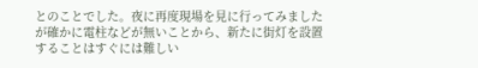とのことでした。夜に再度現場を見に行ってみましたが確かに電柱などが無いことから、新たに街灯を設置することはすぐには難しい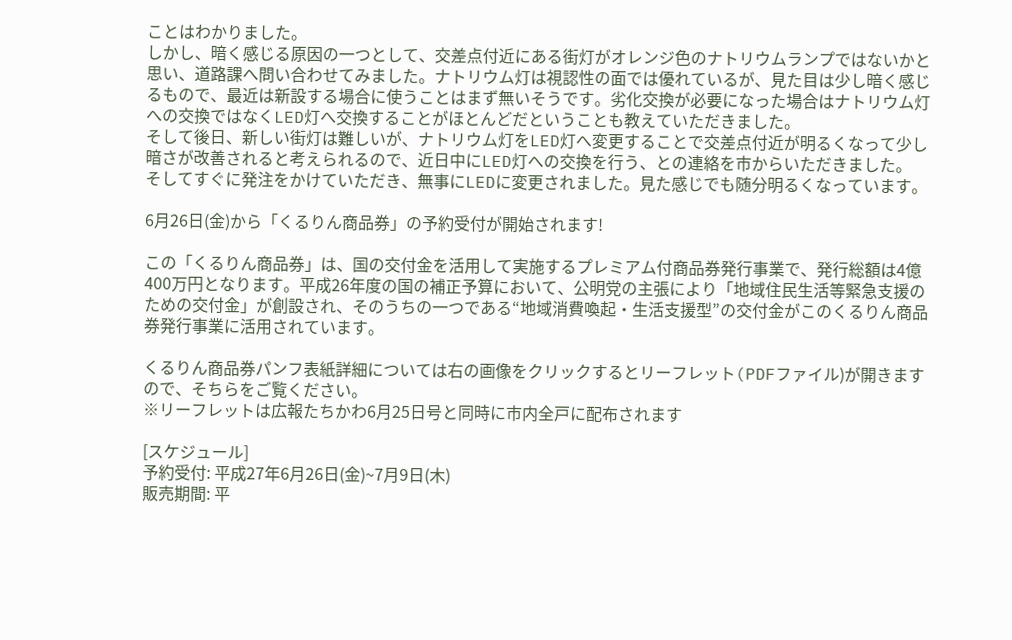ことはわかりました。
しかし、暗く感じる原因の一つとして、交差点付近にある街灯がオレンジ色のナトリウムランプではないかと思い、道路課へ問い合わせてみました。ナトリウム灯は視認性の面では優れているが、見た目は少し暗く感じるもので、最近は新設する場合に使うことはまず無いそうです。劣化交換が必要になった場合はナトリウム灯への交換ではなくLED灯へ交換することがほとんどだということも教えていただきました。
そして後日、新しい街灯は難しいが、ナトリウム灯をLED灯へ変更することで交差点付近が明るくなって少し暗さが改善されると考えられるので、近日中にLED灯への交換を行う、との連絡を市からいただきました。
そしてすぐに発注をかけていただき、無事にLEDに変更されました。見た感じでも随分明るくなっています。

6月26日(金)から「くるりん商品券」の予約受付が開始されます!

この「くるりん商品券」は、国の交付金を活用して実施するプレミアム付商品券発行事業で、発行総額は4億400万円となります。平成26年度の国の補正予算において、公明党の主張により「地域住民生活等緊急支援のための交付金」が創設され、そのうちの一つである“地域消費喚起・生活支援型”の交付金がこのくるりん商品券発行事業に活用されています。

くるりん商品券パンフ表紙詳細については右の画像をクリックするとリーフレット(PDFファイル)が開きますので、そちらをご覧ください。
※リーフレットは広報たちかわ6月25日号と同時に市内全戸に配布されます

[スケジュール]
予約受付: 平成27年6月26日(金)~7月9日(木)
販売期間: 平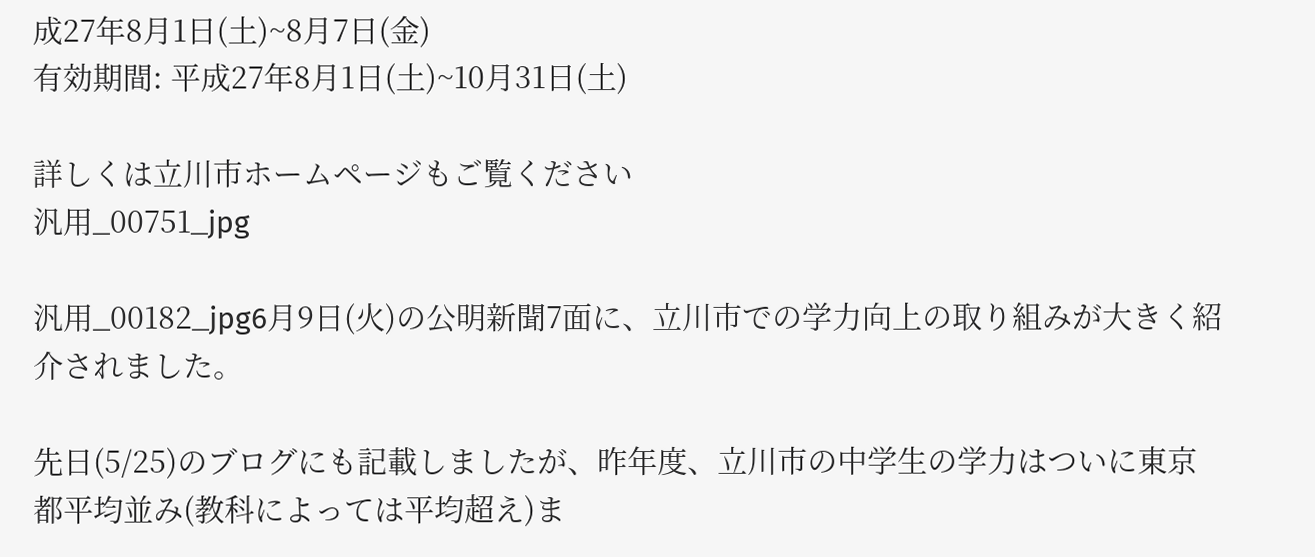成27年8月1日(土)~8月7日(金)
有効期間: 平成27年8月1日(土)~10月31日(土)

詳しくは立川市ホームページもご覧ください
汎用_00751_jpg

汎用_00182_jpg6月9日(火)の公明新聞7面に、立川市での学力向上の取り組みが大きく紹介されました。

先日(5/25)のブログにも記載しましたが、昨年度、立川市の中学生の学力はついに東京都平均並み(教科によっては平均超え)ま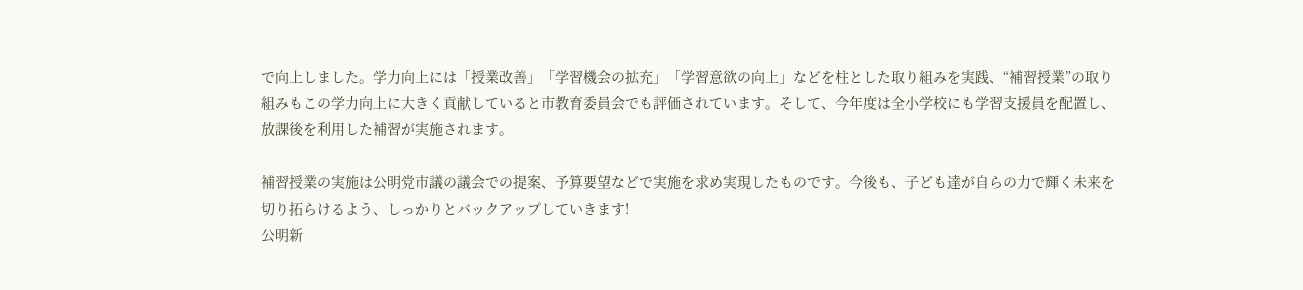で向上しました。学力向上には「授業改善」「学習機会の拡充」「学習意欲の向上」などを柱とした取り組みを実践、“補習授業”の取り組みもこの学力向上に大きく貢献していると市教育委員会でも評価されています。そして、今年度は全小学校にも学習支援員を配置し、放課後を利用した補習が実施されます。

補習授業の実施は公明党市議の議会での提案、予算要望などで実施を求め実現したものです。今後も、子ども達が自らの力で輝く未来を切り拓らけるよう、しっかりとバックアップしていきます!
公明新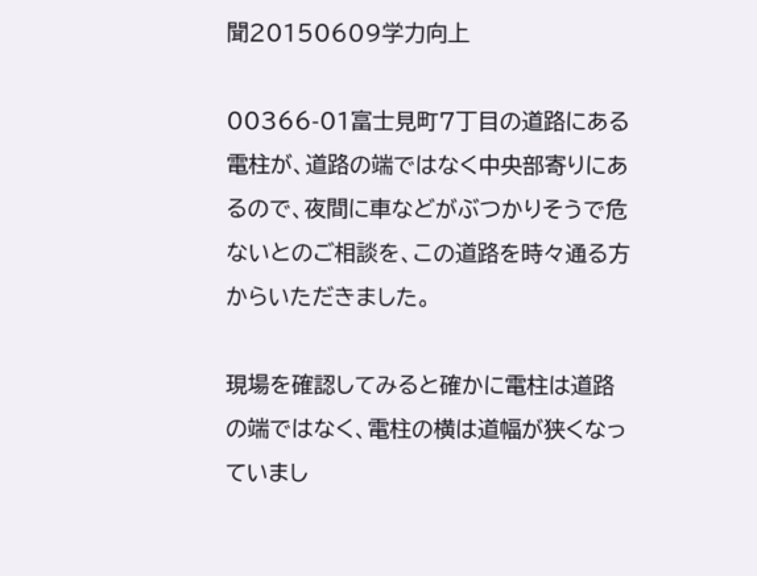聞20150609学力向上

00366-01富士見町7丁目の道路にある電柱が、道路の端ではなく中央部寄りにあるので、夜間に車などがぶつかりそうで危ないとのご相談を、この道路を時々通る方からいただきました。

現場を確認してみると確かに電柱は道路の端ではなく、電柱の横は道幅が狭くなっていまし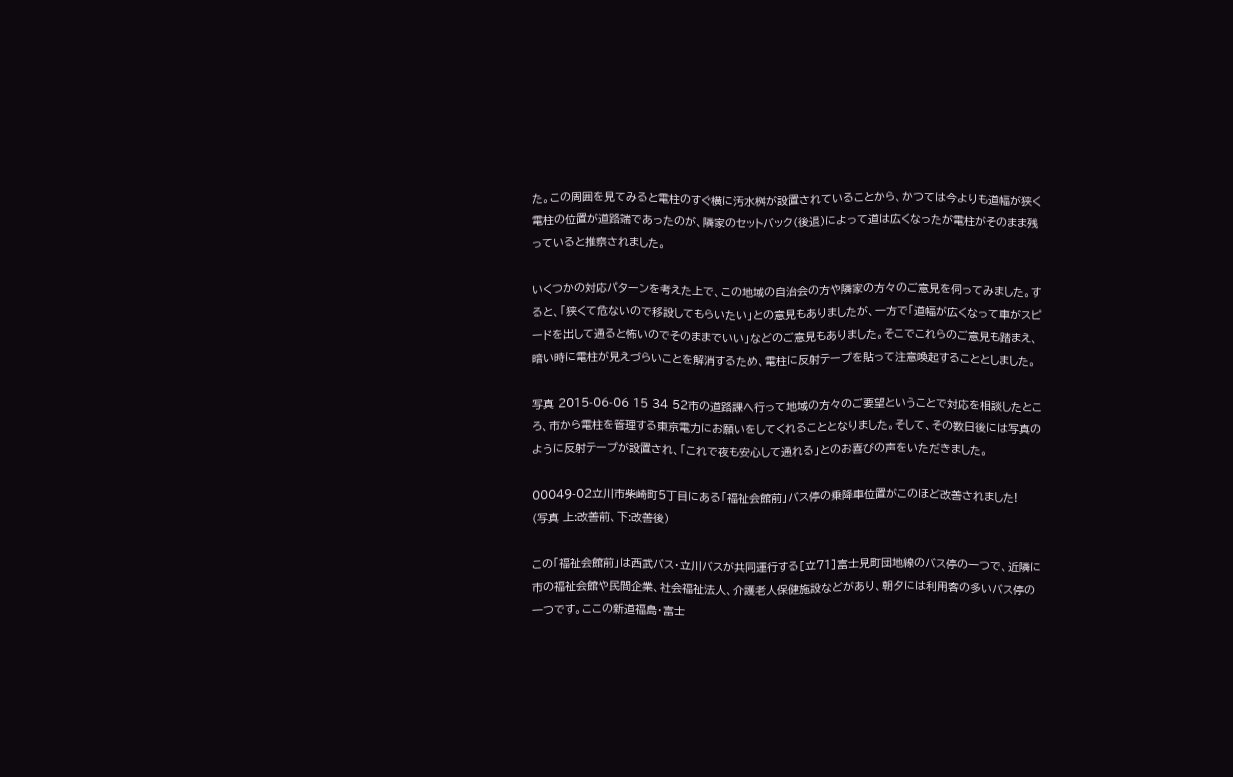た。この周囲を見てみると電柱のすぐ横に汚水桝が設置されていることから、かつては今よりも道幅が狭く電柱の位置が道路端であったのが、隣家のセットバック(後退)によって道は広くなったが電柱がそのまま残っていると推察されました。

いくつかの対応パターンを考えた上で、この地域の自治会の方や隣家の方々のご意見を伺ってみました。すると、「狭くて危ないので移設してもらいたい」との意見もありましたが、一方で「道幅が広くなって車がスピードを出して通ると怖いのでそのままでいい」などのご意見もありました。そこでこれらのご意見も踏まえ、暗い時に電柱が見えづらいことを解消するため、電柱に反射テープを貼って注意喚起することとしました。

写真 2015-06-06 15 34 52市の道路課へ行って地域の方々のご要望ということで対応を相談したところ、市から電柱を管理する東京電力にお願いをしてくれることとなりました。そして、その数日後には写真のように反射テープが設置され、「これで夜も安心して通れる」とのお喜びの声をいただきました。

00049-02立川市柴崎町5丁目にある「福祉会館前」バス停の乗降車位置がこのほど改善されました!
(写真 上:改善前、下:改善後)

この「福祉会館前」は西武バス・立川バスが共同運行する[立71]富士見町団地線のバス停の一つで、近隣に市の福祉会館や民間企業、社会福祉法人、介護老人保健施設などがあり、朝夕には利用客の多いバス停の一つです。ここの新道福島・富士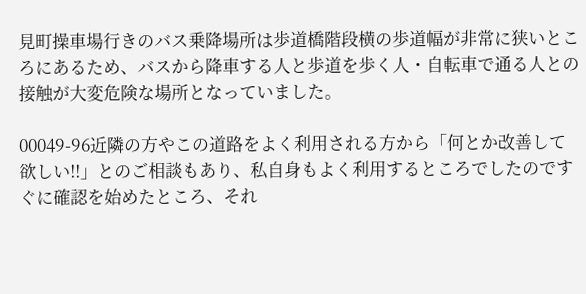見町操車場行きのバス乗降場所は歩道橋階段横の歩道幅が非常に狭いところにあるため、バスから降車する人と歩道を歩く人・自転車で通る人との接触が大変危険な場所となっていました。

00049-96近隣の方やこの道路をよく利用される方から「何とか改善して欲しい!!」とのご相談もあり、私自身もよく利用するところでしたのですぐに確認を始めたところ、それ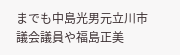までも中島光男元立川市議会議員や福島正美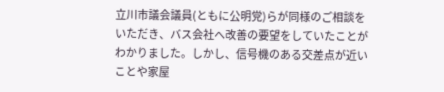立川市議会議員(ともに公明党)らが同様のご相談をいただき、バス会社へ改善の要望をしていたことがわかりました。しかし、信号機のある交差点が近いことや家屋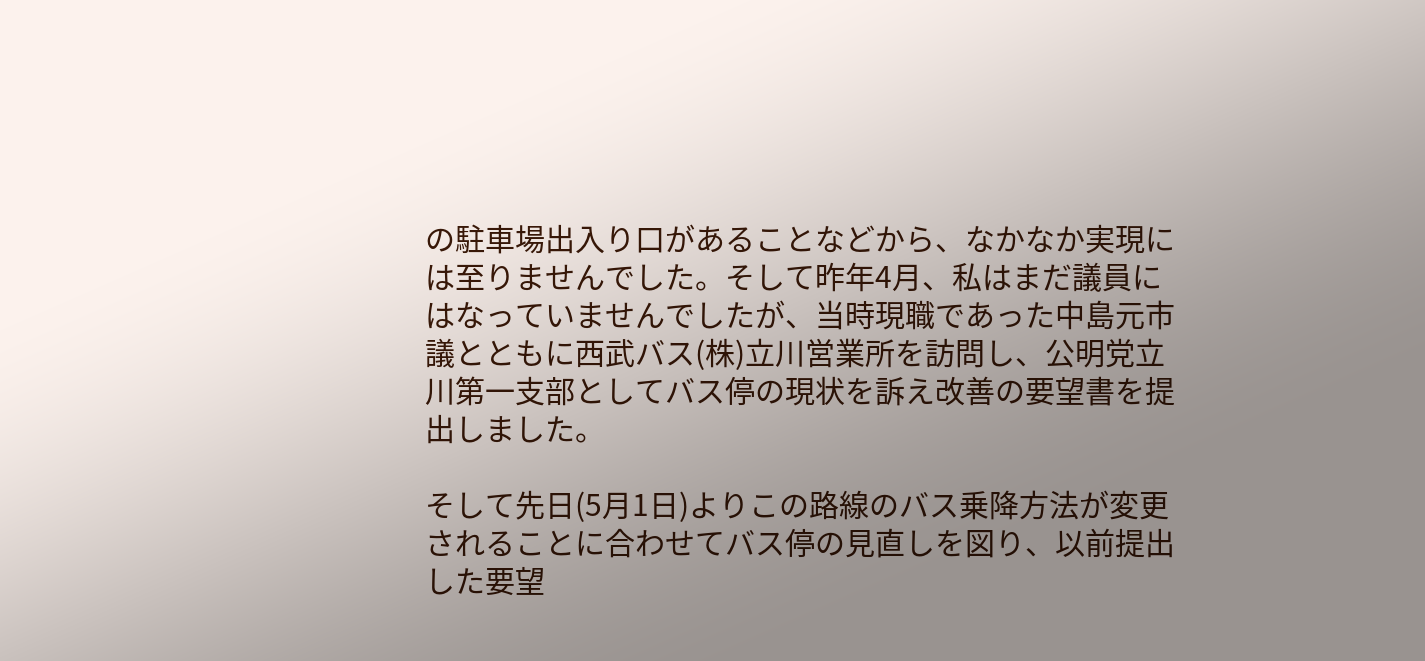の駐車場出入り口があることなどから、なかなか実現には至りませんでした。そして昨年4月、私はまだ議員にはなっていませんでしたが、当時現職であった中島元市議とともに西武バス(株)立川営業所を訪問し、公明党立川第一支部としてバス停の現状を訴え改善の要望書を提出しました。

そして先日(5月1日)よりこの路線のバス乗降方法が変更されることに合わせてバス停の見直しを図り、以前提出した要望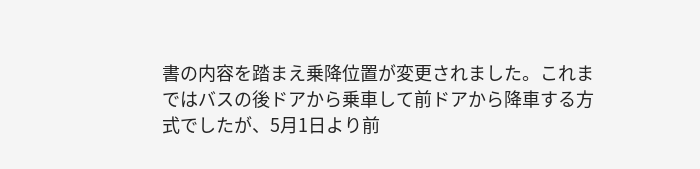書の内容を踏まえ乗降位置が変更されました。これまではバスの後ドアから乗車して前ドアから降車する方式でしたが、5月1日より前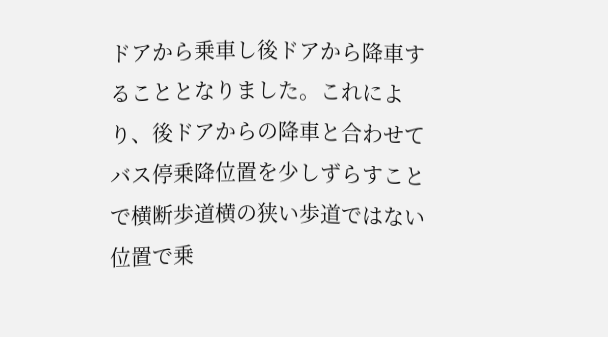ドアから乗車し後ドアから降車することとなりました。これにより、後ドアからの降車と合わせてバス停乗降位置を少しずらすことで横断歩道横の狭い歩道ではない位置で乗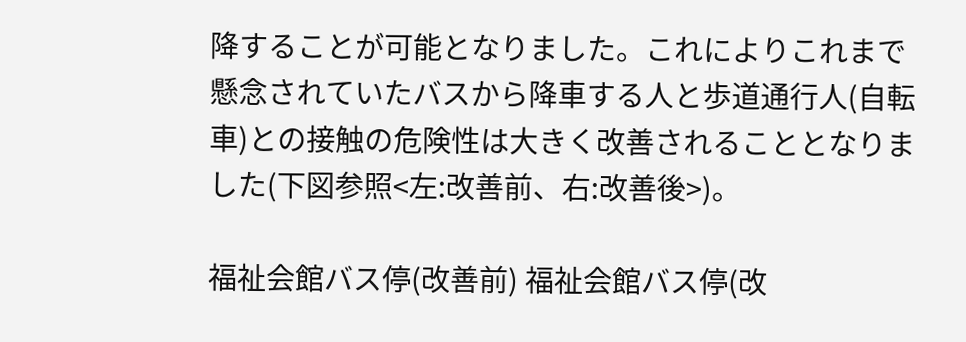降することが可能となりました。これによりこれまで懸念されていたバスから降車する人と歩道通行人(自転車)との接触の危険性は大きく改善されることとなりました(下図参照<左:改善前、右:改善後>)。

福祉会館バス停(改善前) 福祉会館バス停(改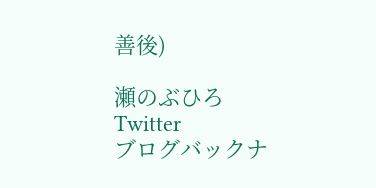善後)

瀬のぶひろTwitter
ブログバックナ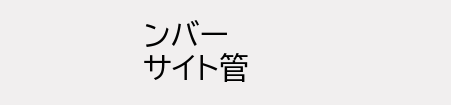ンバー
サイト管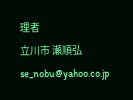理者
立川市 瀬順弘
se_nobu@yahoo.co.jp